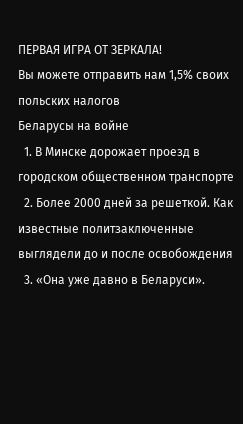ПЕРВАЯ ИГРА ОТ ЗЕРКАЛА!
Вы можете отправить нам 1,5% своих польских налогов
Беларусы на войне
  1. В Минске дорожает проезд в городском общественном транспорте
  2. Более 2000 дней за решеткой. Как известные политзаключенные выглядели до и после освобождения
  3. «Она уже давно в Беларуси».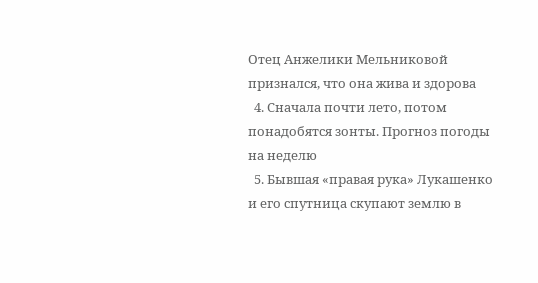Отец Анжелики Мельниковой признался, что она жива и здорова
  4. Сначала почти лето, потом понадобятся зонты. Прогноз погоды на неделю
  5. Бывшая «правая рука» Лукашенко и его спутница скупают землю в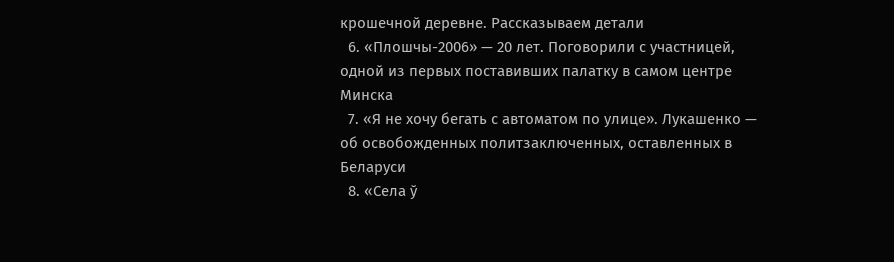крошечной деревне. Рассказываем детали
  6. «Плошчы-2006» — 20 лет. Поговорили с участницей, одной из первых поставивших палатку в самом центре Минска
  7. «Я не хочу бегать с автоматом по улице». Лукашенко — об освобожденных политзаключенных, оставленных в Беларуси
  8. «Села ў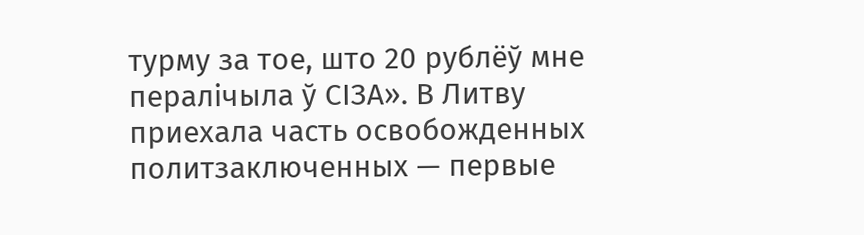турму за тое, што 20 рублёў мне пералічыла ў СІЗА». В Литву приехала часть освобожденных политзаключенных — первые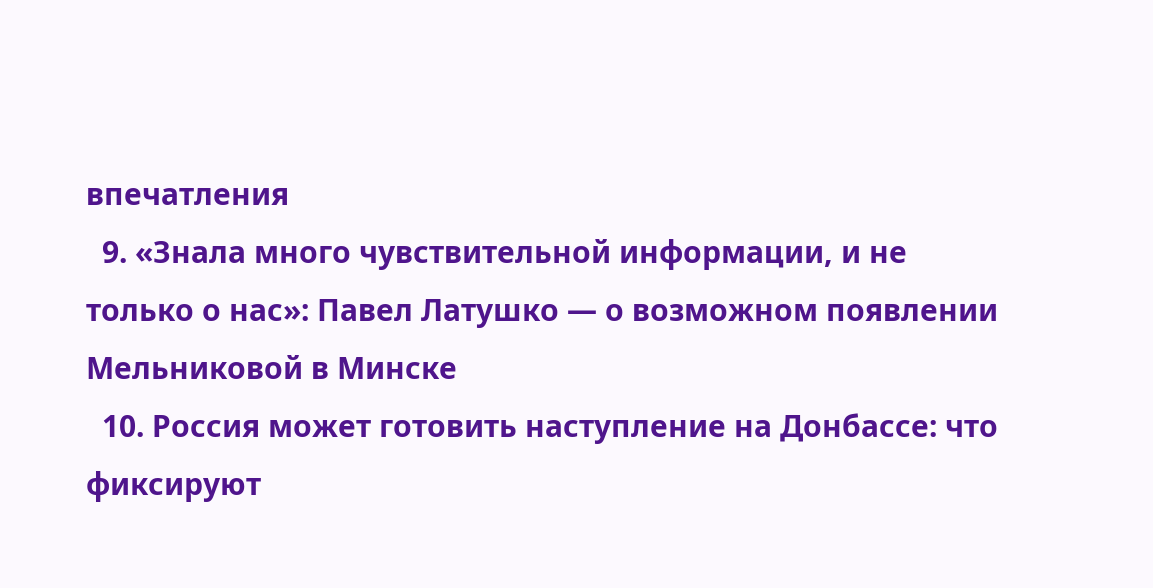впечатления
  9. «Знала много чувствительной информации, и не только о нас»: Павел Латушко — о возможном появлении Мельниковой в Минске
  10. Россия может готовить наступление на Донбассе: что фиксируют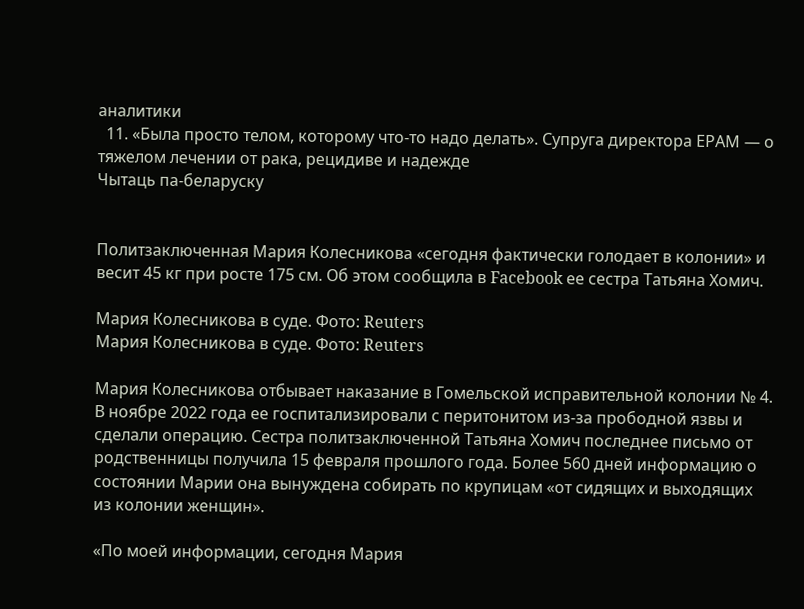аналитики
  11. «Была просто телом, которому что-то надо делать». Супруга директора ЕРАМ — о тяжелом лечении от рака, рецидиве и надежде
Чытаць па-беларуску


Политзаключенная Мария Колесникова «сегодня фактически голодает в колонии» и весит 45 кг при росте 175 см. Об этом сообщила в Facebook ее сестра Татьяна Хомич.

Мария Колесникова в суде. Фото: Reuters
Мария Колесникова в суде. Фото: Reuters

Мария Колесникова отбывает наказание в Гомельской исправительной колонии № 4. В ноябре 2022 года ее госпитализировали с перитонитом из-за прободной язвы и сделали операцию. Сестра политзаключенной Татьяна Хомич последнее письмо от родственницы получила 15 февраля прошлого года. Более 560 дней информацию о состоянии Марии она вынуждена собирать по крупицам «от сидящих и выходящих из колонии женщин».

«По моей информации, сегодня Мария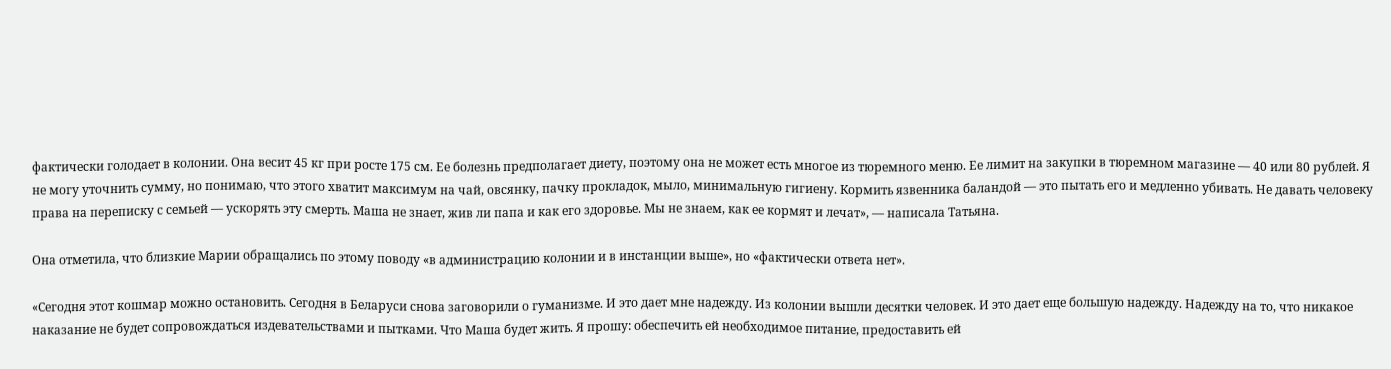фактически голодает в колонии. Она весит 45 кг при росте 175 см. Ее болезнь предполагает диету, поэтому она не может есть многое из тюремного меню. Ее лимит на закупки в тюремном магазине — 40 или 80 рублей. Я не могу уточнить сумму, но понимаю, что этого хватит максимум на чай, овсянку, пачку прокладок, мыло, минимальную гигиену. Кормить язвенника баландой — это пытать его и медленно убивать. Не давать человеку права на переписку с семьей — ускорять эту смерть. Маша не знает, жив ли папа и как его здоровье. Мы не знаем, как ее кормят и лечат», — написала Татьяна.

Она отметила, что близкие Марии обращались по этому поводу «в администрацию колонии и в инстанции выше», но «фактически ответа нет».

«Сегодня этот кошмар можно остановить. Сегодня в Беларуси снова заговорили о гуманизме. И это дает мне надежду. Из колонии вышли десятки человек. И это дает еще большую надежду. Надежду на то, что никакое наказание не будет сопровождаться издевательствами и пытками. Что Маша будет жить. Я прошу: обеспечить ей необходимое питание, предоставить ей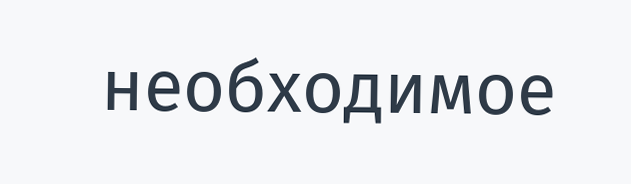необходимое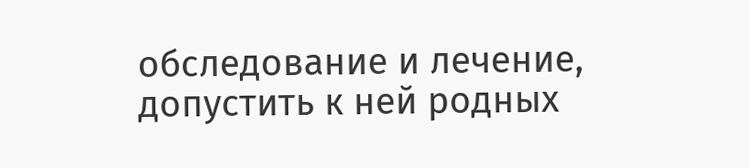обследование и лечение, допустить к ней родных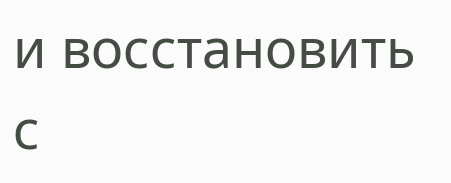и восстановить с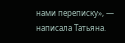нами переписку», — написала Татьяна.